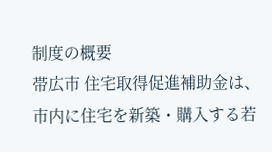制度の概要
帯広市 住宅取得促進補助金は、市内に住宅を新築・購入する若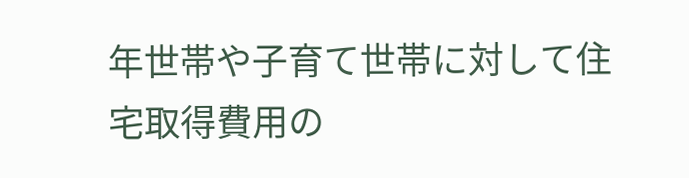年世帯や子育て世帯に対して住宅取得費用の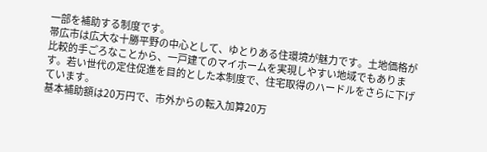一部を補助する制度です。
帯広市は広大な十勝平野の中心として、ゆとりある住環境が魅力です。土地価格が比較的手ごろなことから、一戸建てのマイホームを実現しやすい地域でもあります。若い世代の定住促進を目的とした本制度で、住宅取得のハードルをさらに下げています。
基本補助額は20万円で、市外からの転入加算20万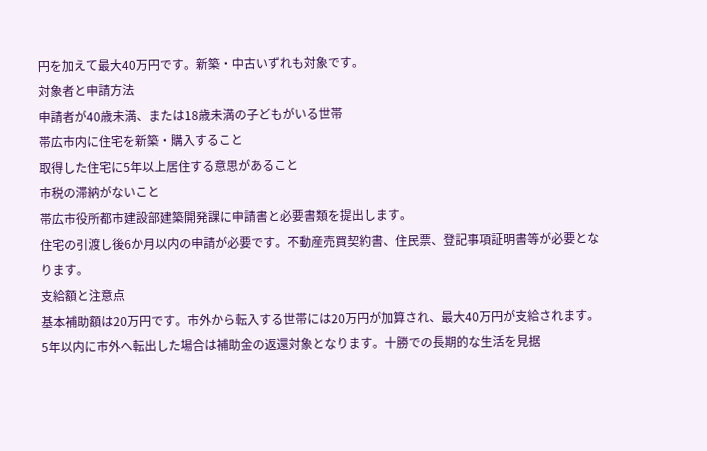円を加えて最大40万円です。新築・中古いずれも対象です。
対象者と申請方法
申請者が40歳未満、または18歳未満の子どもがいる世帯
帯広市内に住宅を新築・購入すること
取得した住宅に5年以上居住する意思があること
市税の滞納がないこと
帯広市役所都市建設部建築開発課に申請書と必要書類を提出します。
住宅の引渡し後6か月以内の申請が必要です。不動産売買契約書、住民票、登記事項証明書等が必要となります。
支給額と注意点
基本補助額は20万円です。市外から転入する世帯には20万円が加算され、最大40万円が支給されます。
5年以内に市外へ転出した場合は補助金の返還対象となります。十勝での長期的な生活を見据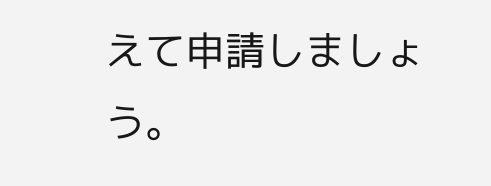えて申請しましょう。